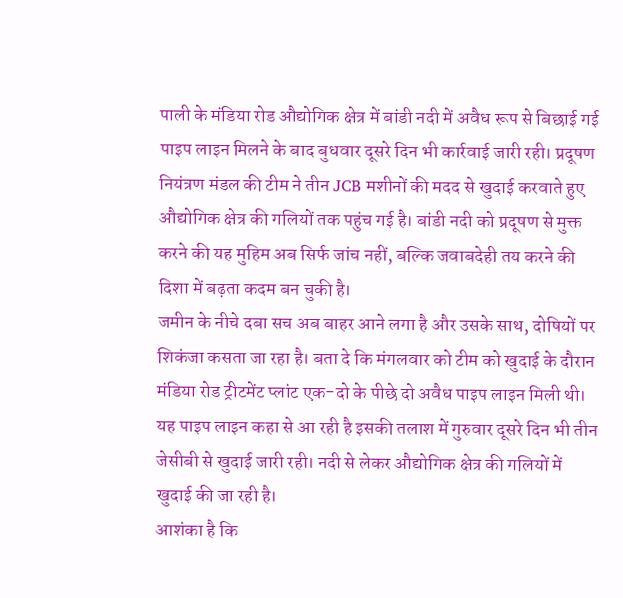पाली के मंडिया रोड औद्योगिक क्षेत्र में बांडी नदी में अवैध रूप से बिछाई गई पाइप लाइन मिलने के बाद बुधवार दूसरे दिन भी कार्रवाई जारी रही। प्रदूषण नियंत्रण मंडल की टीम ने तीन JCB मशीनों की मदद से खुदाई करवाते हुए औद्योगिक क्षेत्र की गलियों तक पहुंच गई है। बांडी नदी को प्रदूषण से मुक्त करने की यह मुहिम अब सिर्फ जांच नहीं, बल्कि जवाबदेही तय करने की दिशा में बढ़ता कदम बन चुकी है।
जमीन के नीचे दबा सच अब बाहर आने लगा है और उसके साथ, दोषियों पर शिकंजा कसता जा रहा है। बता दे कि मंगलवार को टीम को खुदाई के दौरान मंडिया रोड ट्रीटमेंट प्लांट एक-दो के पीछे दो अवैध पाइप लाइन मिली थी। यह पाइप लाइन कहा से आ रही है इसकी तलाश में गुरुवार दूसरे दिन भी तीन जेसीबी से खुदाई जारी रही। नदी से लेकर औद्योगिक क्षेत्र की गलियों में खुदाई की जा रही है।
आशंका है कि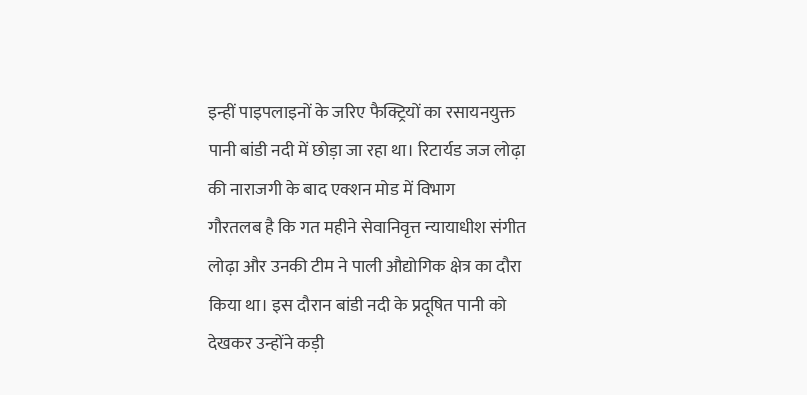इन्हीं पाइपलाइनों के जरिए फैक्ट्रियों का रसायनयुक्त पानी बांडी नदी में छोड़ा जा रहा था। रिटार्यड जज लोढ़ा की नाराजगी के बाद एक्शन मोड में विभाग
गौरतलब है कि गत महीने सेवानिवृत्त न्यायाधीश संगीत लोढ़ा और उनकी टीम ने पाली औद्योगिक क्षेत्र का दौरा किया था। इस दौरान बांडी नदी के प्रदूषित पानी को देखकर उन्होंने कड़ी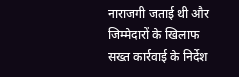नाराजगी जताई थी और जिम्मेदारों के खिलाफ सख्त कार्रवाई के निर्देश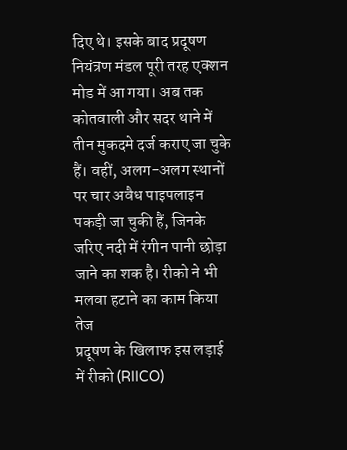दिए थे। इसके बाद प्रदूषण नियंत्रण मंडल पूरी तरह एक्शन मोड में आ गया। अब तक कोतवाली और सदर थाने में तीन मुकदमे दर्ज कराए जा चुके हैं। वहीं, अलग-अलग स्थानों पर चार अवैध पाइपलाइन पकड़ी जा चुकी हैं, जिनके जरिए नदी में रंगीन पानी छोड़ा जाने का शक है। रीको ने भी मलवा हटाने का काम किया तेज
प्रदूषण के खिलाफ इस लड़ाई में रीको (RIICO)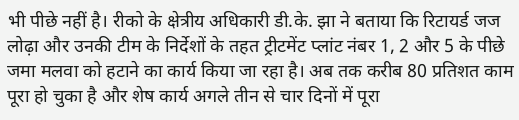भी पीछे नहीं है। रीको के क्षेत्रीय अधिकारी डी.के. झा ने बताया कि रिटायर्ड जज लोढ़ा और उनकी टीम के निर्देशों के तहत ट्रीटमेंट प्लांट नंबर 1, 2 और 5 के पीछे जमा मलवा को हटाने का कार्य किया जा रहा है। अब तक करीब 80 प्रतिशत काम पूरा हो चुका है और शेष कार्य अगले तीन से चार दिनों में पूरा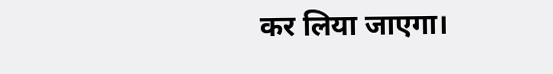कर लिया जाएगा।